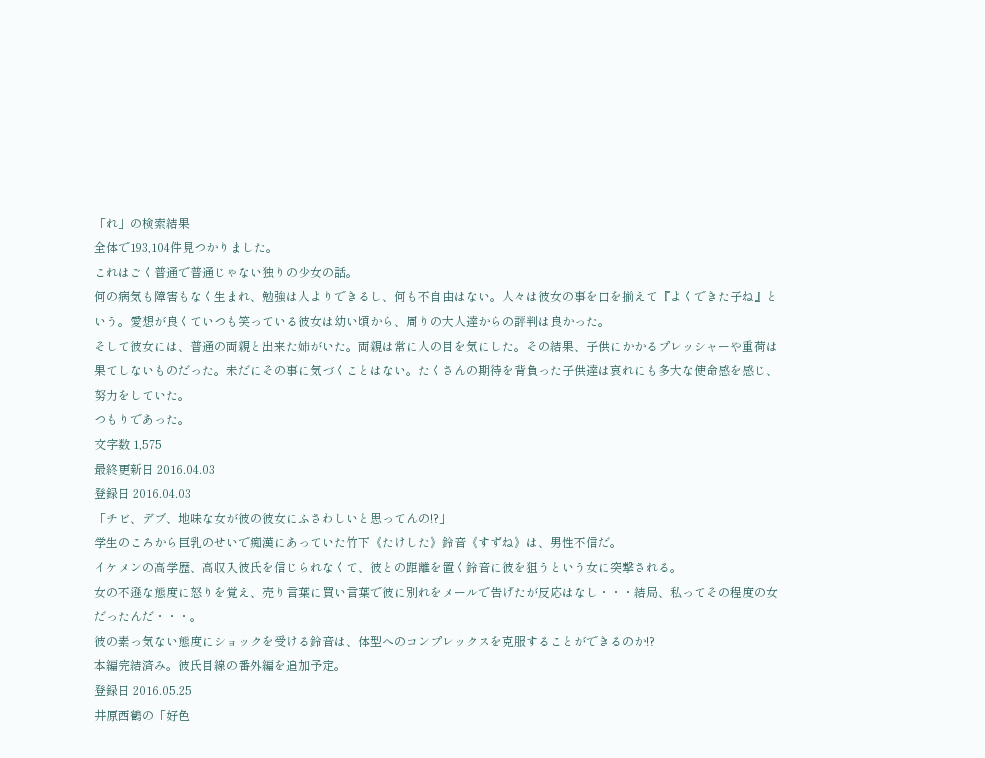「れ」の検索結果
全体で193,104件見つかりました。
これはごく普通で普通じゃない独りの少女の話。
何の病気も障害もなく生まれ、勉強は人よりできるし、何も不自由はない。人々は彼女の事を口を揃えて『よくできた子ね』という。愛想が良くていつも笑っている彼女は幼い頃から、周りの大人達からの評判は良かった。
そして彼女には、普通の両親と出来た姉がいた。両親は常に人の目を気にした。その結果、子供にかかるプレッシャーや重荷は果てしないものだった。未だにその事に気づくことはない。たくさんの期待を背負った子供達は哀れにも多大な使命感を感じ、努力をしていた。
つもりであった。
文字数 1,575
最終更新日 2016.04.03
登録日 2016.04.03
「チビ、デブ、地味な女が彼の彼女にふさわしいと思ってんの!?」
学生のころから巨乳のせいで痴漢にあっていた竹下《たけした》鈴音《すずね》は、男性不信だ。
イケメンの高学歴、高収入彼氏を信じられなくて、彼との距離を置く鈴音に彼を狙うという女に突撃される。
女の不遜な態度に怒りを覚え、売り言葉に買い言葉で彼に別れをメールで告げたが反応はなし・・・結局、私ってその程度の女だったんだ・・・。
彼の素っ気ない態度にショックを受ける鈴音は、体型へのコンプレックスを克服することができるのか!?
本編完結済み。彼氏目線の番外編を追加予定。
登録日 2016.05.25
井原西鶴の「好色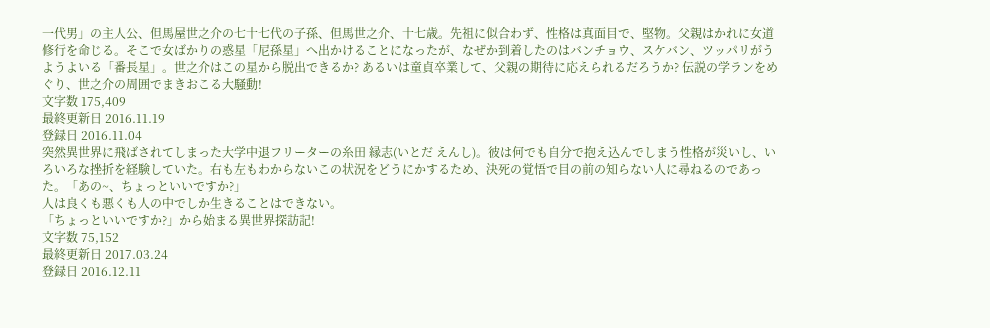一代男」の主人公、但馬屋世之介の七十七代の子孫、但馬世之介、十七歳。先祖に似合わず、性格は真面目で、堅物。父親はかれに女道修行を命じる。そこで女ばかりの惑星「尼孫星」へ出かけることになったが、なぜか到着したのはバンチョウ、スケバン、ツッパリがうようよいる「番長星」。世之介はこの星から脱出できるか? あるいは童貞卒業して、父親の期待に応えられるだろうか? 伝説の学ランをめぐり、世之介の周囲でまきおこる大騒動!
文字数 175,409
最終更新日 2016.11.19
登録日 2016.11.04
突然異世界に飛ばされてしまった大学中退フリーターの糸田 縁志(いとだ えんし)。彼は何でも自分で抱え込んでしまう性格が災いし、いろいろな挫折を経験していた。右も左もわからないこの状況をどうにかするため、決死の覚悟で目の前の知らない人に尋ねるのであった。「あの~、ちょっといいですか?」
人は良くも悪くも人の中でしか生きることはできない。
「ちょっといいですか?」から始まる異世界探訪記!
文字数 75,152
最終更新日 2017.03.24
登録日 2016.12.11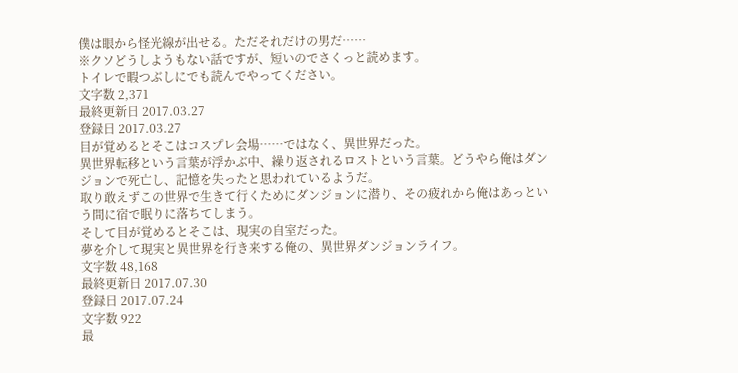僕は眼から怪光線が出せる。ただそれだけの男だ……
※クソどうしようもない話ですが、短いのでさくっと読めます。
トイレで暇つぶしにでも読んでやってください。
文字数 2,371
最終更新日 2017.03.27
登録日 2017.03.27
目が覚めるとそこはコスプレ会場……ではなく、異世界だった。
異世界転移という言葉が浮かぶ中、繰り返されるロストという言葉。どうやら俺はダンジョンで死亡し、記憶を失ったと思われているようだ。
取り敢えずこの世界で生きて行くためにダンジョンに潜り、その疲れから俺はあっという間に宿で眠りに落ちてしまう。
そして目が覚めるとそこは、現実の自室だった。
夢を介して現実と異世界を行き来する俺の、異世界ダンジョンライフ。
文字数 48,168
最終更新日 2017.07.30
登録日 2017.07.24
文字数 922
最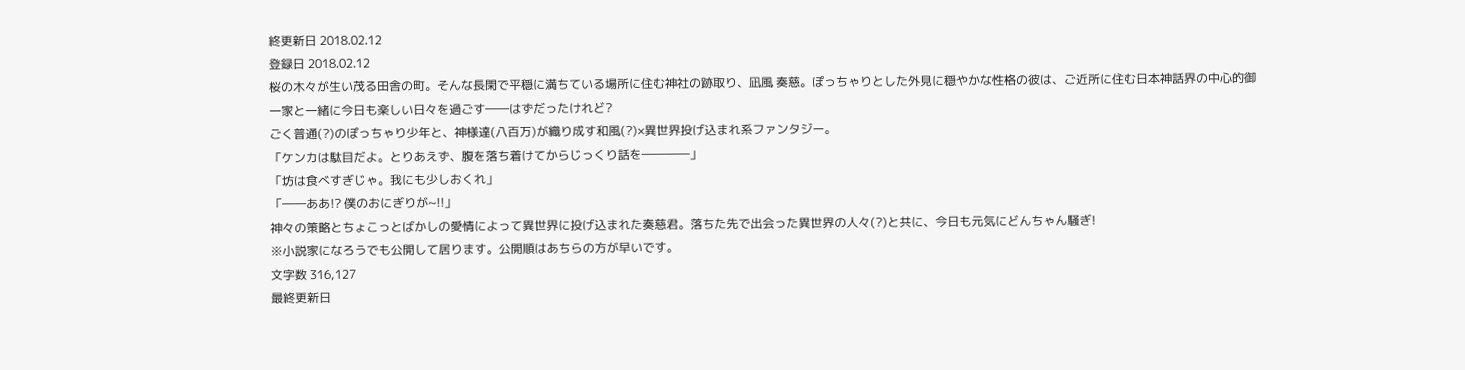終更新日 2018.02.12
登録日 2018.02.12
桜の木々が生い茂る田舎の町。そんな長閑で平穏に満ちている場所に住む神社の跡取り、凪風 奏慈。ぽっちゃりとした外見に穏やかな性格の彼は、ご近所に住む日本神話界の中心的御一家と一緒に今日も楽しい日々を過ごす――はずだったけれど?
ごく普通(?)のぽっちゃり少年と、神様達(八百万)が織り成す和風(?)×異世界投げ込まれ系ファンタジー。
「ケンカは駄目だよ。とりあえず、腹を落ち着けてからじっくり話を――――」
「坊は食べすぎじゃ。我にも少しおくれ」
「――ああ!? 僕のおにぎりが~!!」
神々の策略とちょこっとばかしの愛情によって異世界に投げ込まれた奏慈君。落ちた先で出会った異世界の人々(?)と共に、今日も元気にどんちゃん騒ぎ!
※小説家になろうでも公開して居ります。公開順はあちらの方が早いです。
文字数 316,127
最終更新日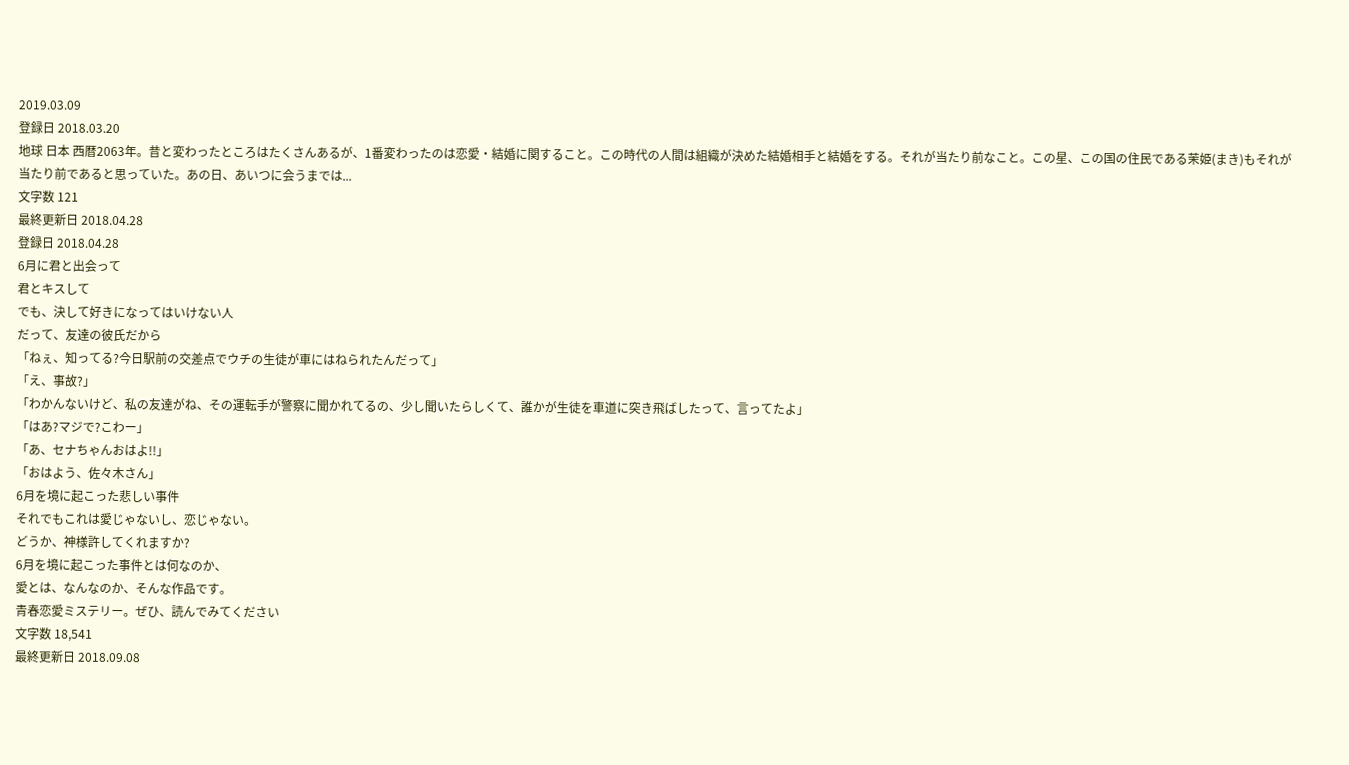2019.03.09
登録日 2018.03.20
地球 日本 西暦2063年。昔と変わったところはたくさんあるが、1番変わったのは恋愛・結婚に関すること。この時代の人間は組織が決めた結婚相手と結婚をする。それが当たり前なこと。この星、この国の住民である茉姫(まき)もそれが当たり前であると思っていた。あの日、あいつに会うまでは...
文字数 121
最終更新日 2018.04.28
登録日 2018.04.28
6月に君と出会って
君とキスして
でも、決して好きになってはいけない人
だって、友達の彼氏だから
「ねぇ、知ってる?今日駅前の交差点でウチの生徒が車にはねられたんだって」
「え、事故?」
「わかんないけど、私の友達がね、その運転手が警察に聞かれてるの、少し聞いたらしくて、誰かが生徒を車道に突き飛ばしたって、言ってたよ」
「はあ?マジで?こわー」
「あ、セナちゃんおはよ!!」
「おはよう、佐々木さん」
6月を境に起こった悲しい事件
それでもこれは愛じゃないし、恋じゃない。
どうか、神様許してくれますか?
6月を境に起こった事件とは何なのか、
愛とは、なんなのか、そんな作品です。
青春恋愛ミステリー。ぜひ、読んでみてください
文字数 18,541
最終更新日 2018.09.08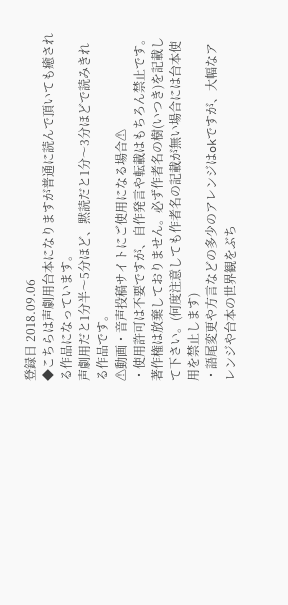登録日 2018.09.06
◆こちらは声劇用台本になりますが普通に読んで頂いても癒される作品になっています。
声劇用だと1分半〜5分ほど、黙読だと1分〜3分ほどで読みきれる作品です。
⚠動画・音声投稿サイトにご使用になる場合⚠
・使用許可は不要ですが、自作発言や転載はもちろん禁止です。著作権は放棄しておりません。必ず作者名の樹(いつき)を記載して下さい。(何度注意しても作者名の記載が無い場合には台本使用を禁止します)
・語尾変更や方言などの多少のアレンジはokですが、大幅なアレンジや台本の世界観をぶち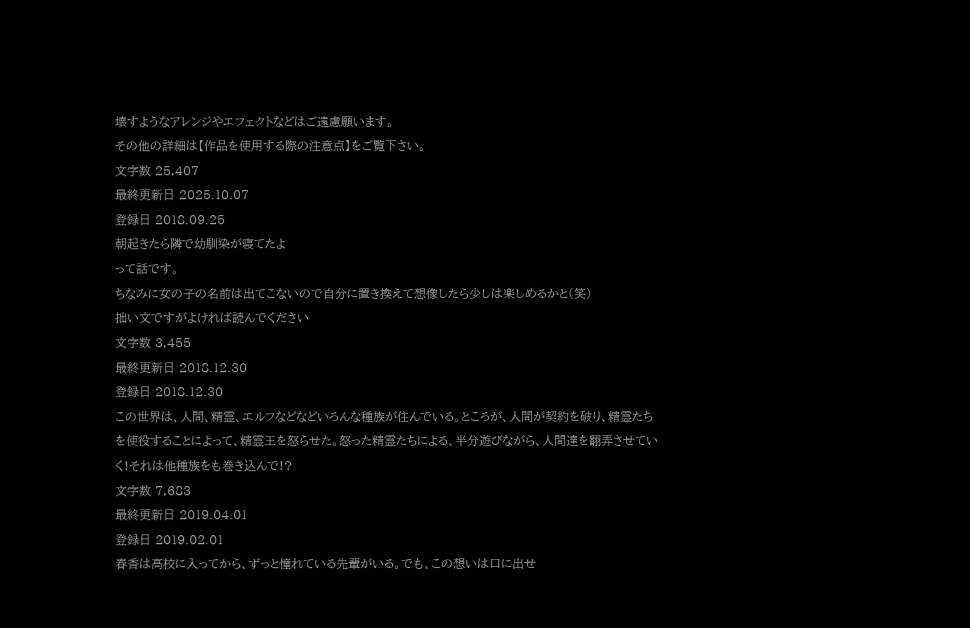壊すようなアレンジやエフェクトなどはご遠慮願います。
その他の詳細は【作品を使用する際の注意点】をご覧下さい。
文字数 25,407
最終更新日 2025.10.07
登録日 2018.09.25
朝起きたら隣で幼馴染が寝てたよ
って話です。
ちなみに女の子の名前は出てこないので自分に置き換えて想像したら少しは楽しめるかと(笑)
拙い文ですがよければ読んでください
文字数 3,455
最終更新日 2018.12.30
登録日 2018.12.30
この世界は、人間、精霊、エルフなどなどいろんな種族が住んでいる。ところが、人間が契約を破り、精霊たちを使役することによって、精霊王を怒らせた。怒った精霊たちによる、半分遊びながら、人間達を翻弄させていく!それは他種族をも巻き込んで!?
文字数 7,683
最終更新日 2019.04.01
登録日 2019.02.01
春香は高校に入ってから、ずっと憧れている先輩がいる。でも、この想いは口に出せ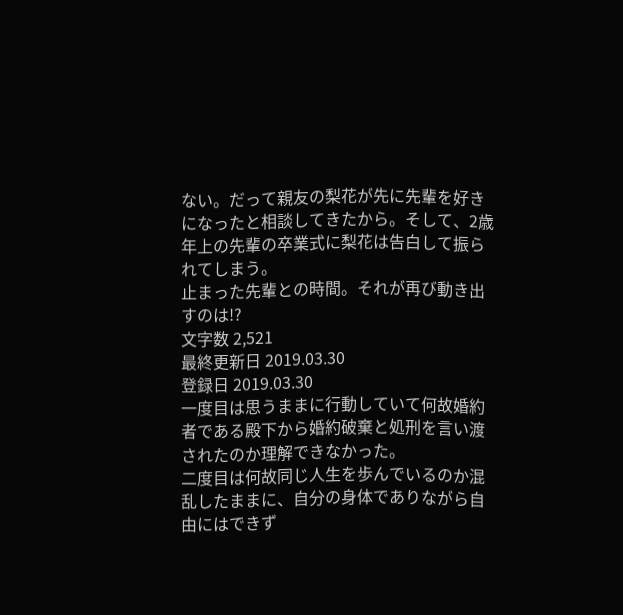ない。だって親友の梨花が先に先輩を好きになったと相談してきたから。そして、2歳年上の先輩の卒業式に梨花は告白して振られてしまう。
止まった先輩との時間。それが再び動き出すのは!?
文字数 2,521
最終更新日 2019.03.30
登録日 2019.03.30
一度目は思うままに行動していて何故婚約者である殿下から婚約破棄と処刑を言い渡されたのか理解できなかった。
二度目は何故同じ人生を歩んでいるのか混乱したままに、自分の身体でありながら自由にはできず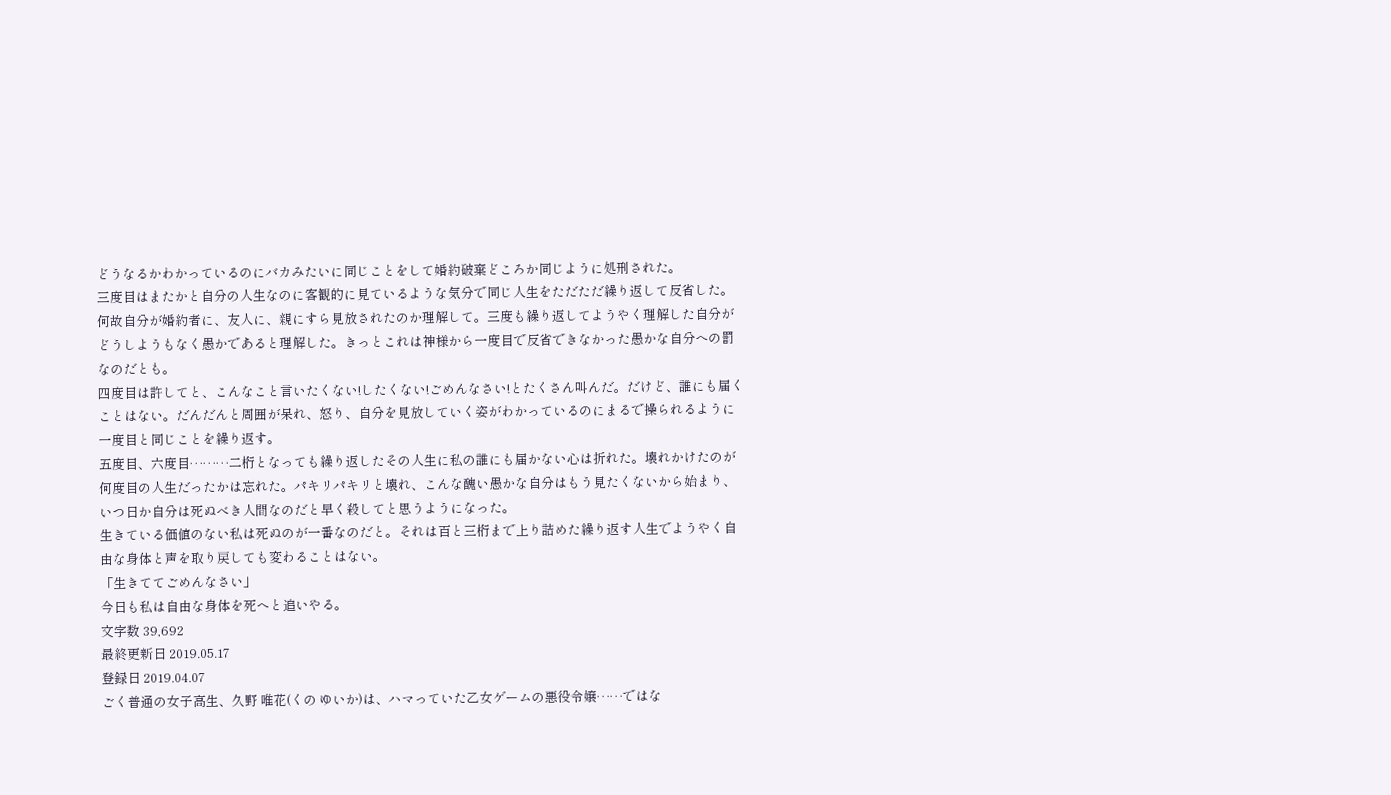どうなるかわかっているのにバカみたいに同じことをして婚約破棄どころか同じように処刑された。
三度目はまたかと自分の人生なのに客観的に見ているような気分で同じ人生をただただ繰り返して反省した。何故自分が婚約者に、友人に、親にすら見放されたのか理解して。三度も繰り返してようやく理解した自分がどうしようもなく愚かであると理解した。きっとこれは神様から一度目で反省できなかった愚かな自分への罰なのだとも。
四度目は許してと、こんなこと言いたくない!したくない!ごめんなさい!とたくさん叫んだ。だけど、誰にも届くことはない。だんだんと周囲が呆れ、怒り、自分を見放していく姿がわかっているのにまるで操られるように一度目と同じことを繰り返す。
五度目、六度目………二桁となっても繰り返したその人生に私の誰にも届かない心は折れた。壊れかけたのが何度目の人生だったかは忘れた。パキリパキリと壊れ、こんな醜い愚かな自分はもう見たくないから始まり、いつ日か自分は死ぬべき人間なのだと早く殺してと思うようになった。
生きている価値のない私は死ぬのが一番なのだと。それは百と三桁まで上り詰めた繰り返す人生でようやく自由な身体と声を取り戻しても変わることはない。
「生きててごめんなさい」
今日も私は自由な身体を死へと追いやる。
文字数 39,692
最終更新日 2019.05.17
登録日 2019.04.07
ごく普通の女子高生、久野 唯花(くの ゆいか)は、ハマっていた乙女ゲームの悪役令嬢……ではな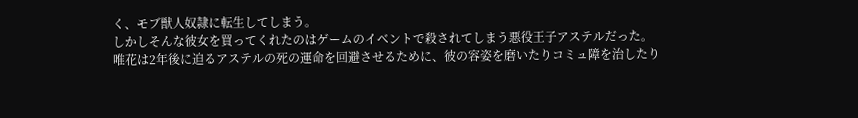く、モブ獣人奴隷に転生してしまう。
しかしそんな彼女を買ってくれたのはゲームのイベントで殺されてしまう悪役王子アステルだった。
唯花は2年後に迫るアステルの死の運命を回避させるために、彼の容姿を磨いたりコミュ障を治したり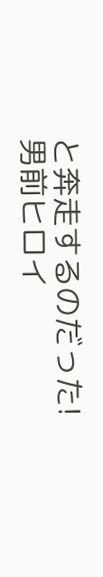と奔走するのだった!
男前ヒロイ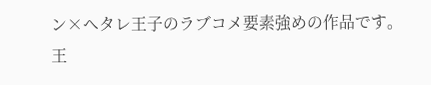ン×ヘタレ王子のラブコメ要素強めの作品です。王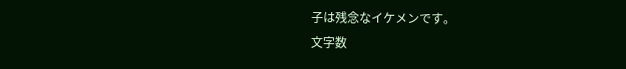子は残念なイケメンです。
文字数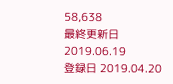58,638
最終更新日 2019.06.19
登録日 2019.04.20